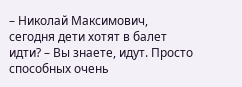– Николай Максимович, сегодня дети хотят в балет идти? – Вы знаете, идут. Просто способных очень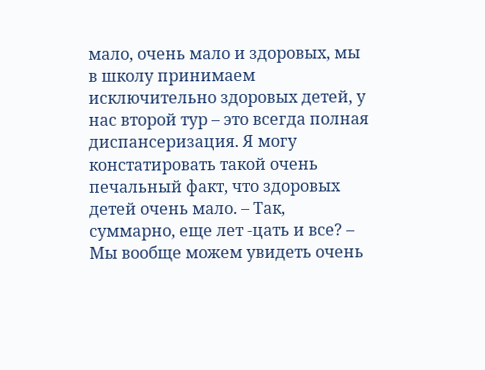мало, очень мало и здоровых, мы в школу принимаем исключительно здоровых детей, у нас второй тур – это всегда полная диспансеризация. Я могу констатировать такой очень печальный факт, что здоровых детей очень мало. – Так, суммарно, еще лет -цать и все? – Мы вообще можем увидеть очень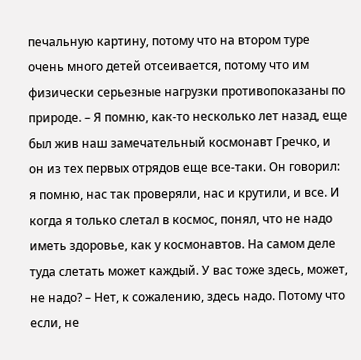печальную картину, потому что на втором туре очень много детей отсеивается, потому что им физически серьезные нагрузки противопоказаны по природе. – Я помню, как-то несколько лет назад, еще был жив наш замечательный космонавт Гречко, и он из тех первых отрядов еще все-таки. Он говорил: я помню, нас так проверяли, нас и крутили, и все. И когда я только слетал в космос, понял, что не надо иметь здоровье, как у космонавтов. На самом деле туда слетать может каждый. У вас тоже здесь, может, не надо? – Нет, к сожалению, здесь надо. Потому что если, не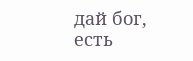дай бог, есть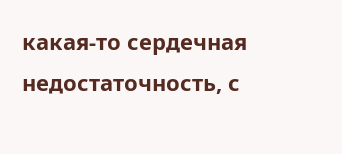какая-то сердечная недостаточность, с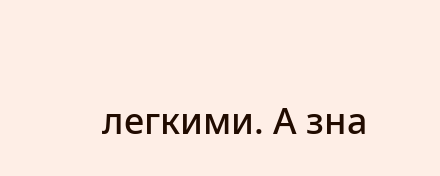легкими. А зна